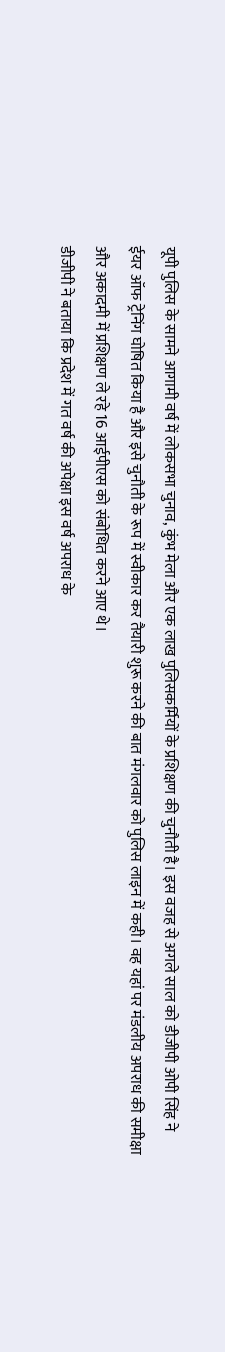यूपी पुलिस के सामने आगामी वर्ष में लोकसभा चुनाव, कुंभ मेला और एक लाख पुलिसकर्मियों के प्रशिक्षण की चुनौती है। इस वजह से अगले साल को डीजीपी ओपी सिंह ने ईयर ऑफ ट्रेनिंग घोषित किया है और इसे चुनौती के रूप में स्वीकार कर तैयारी शुरू करने की बात मंगलवार को पुलिस लाइन में कही। वह यहां पर मंडलीय अपराध की समीक्षा और अकादमी में प्रशिक्षण ले रहे 16 आईपीएस को संबोधित करने आए थे।
डीजीपी ने बताया कि प्रदेश में गत वर्ष की अपेक्षा इस वर्ष अपराध के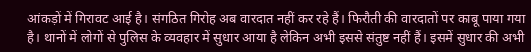आंकड़ों में गिरावट आई है। संगठित गिरोह अब वारदात नहीं कर रहे हैं। फिरौती की वारदातों पर काबू पाया गया है। थानों में लोगों से पुलिस के व्यवहार में सुधार आया है लेकिन अभी इससे संतुष्ट नहीं हैं। इसमें सुधार की अभी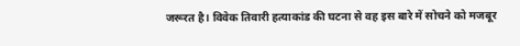जरूरत है। विवेक तिवारी हत्याकांड की घटना से वह इस बारे में सोचने को मजबूर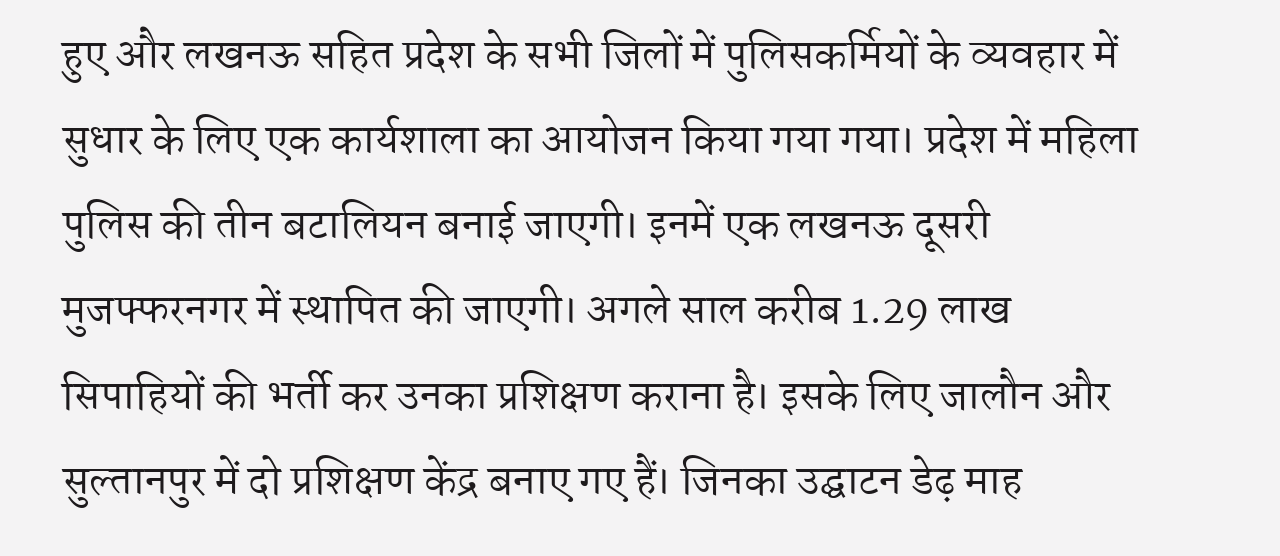हुए और लखनऊ सहित प्रदेश के सभी जिलों में पुलिसकर्मियों के व्यवहार में सुधार के लिए एक कार्यशाला का आयोजन किया गया गया। प्रदेश में महिला पुलिस की तीन बटालियन बनाई जाएगी। इनमें एक लखनऊ दूसरी मुजफ्फरनगर में स्थापित की जाएगी। अगले साल करीब 1.29 लाख सिपाहियों की भर्ती कर उनका प्रशिक्षण कराना है। इसके लिए जालौन और सुल्तानपुर में दो प्रशिक्षण केंद्र बनाए गए हैं। जिनका उद्घाटन डेढ़ माह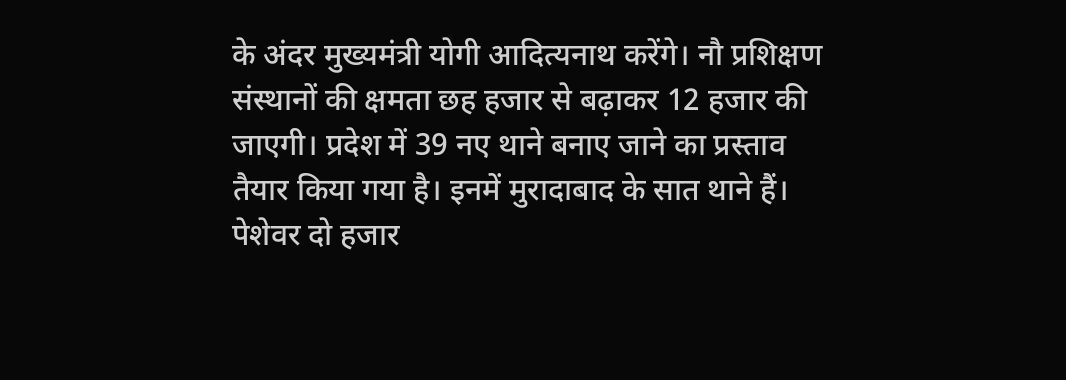के अंदर मुख्यमंत्री योगी आदित्यनाथ करेंगे। नौ प्रशिक्षण संस्थानों की क्षमता छह हजार से बढ़ाकर 12 हजार की जाएगी। प्रदेश में 39 नए थाने बनाए जाने का प्रस्ताव तैयार किया गया है। इनमें मुरादाबाद के सात थाने हैं। पेशेवर दो हजार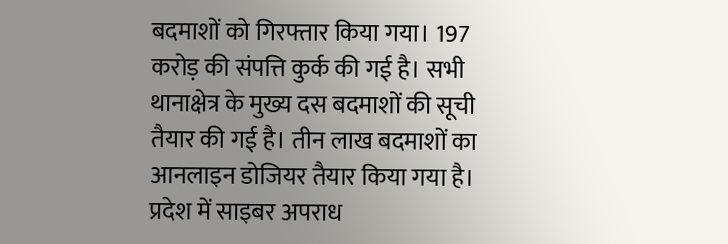बदमाशों को गिरफ्तार किया गया। 197 करोड़ की संपत्ति कुर्क की गई है। सभी थानाक्षेत्र के मुख्य दस बदमाशों की सूची तैयार की गई है। तीन लाख बदमाशों का आनलाइन डोजियर तैयार किया गया है। प्रदेश में साइबर अपराध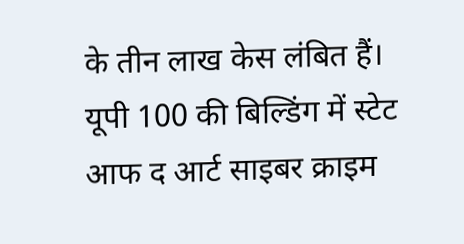के तीन लाख केस लंबित हैं। यूपी 100 की बिल्डिंग में स्टेट आफ द आर्ट साइबर क्राइम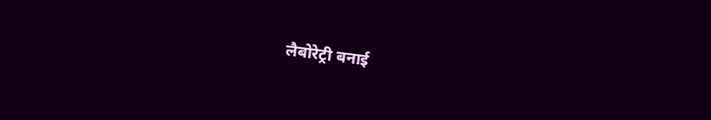लैबोरेट्री बनाई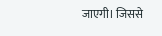जाएगी। जिससे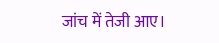जांच में तेजी आए।